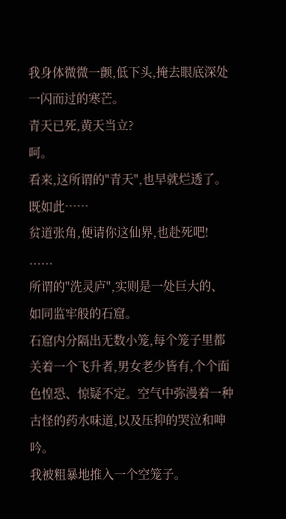我身体微微一颤,低下头,掩去眼底深处一闪而过的寒芒。
青天已死,黄天当立?
呵。
看来,这所谓的"青天",也早就烂透了。
既如此……
贫道张角,便请你这仙界,也赴死吧!
......
所谓的"洗灵庐",实则是一处巨大的、如同监牢般的石窟。
石窟内分隔出无数小笼,每个笼子里都关着一个飞升者,男女老少皆有,个个面色惶恐、惊疑不定。空气中弥漫着一种古怪的药水味道,以及压抑的哭泣和呻吟。
我被粗暴地推入一个空笼子。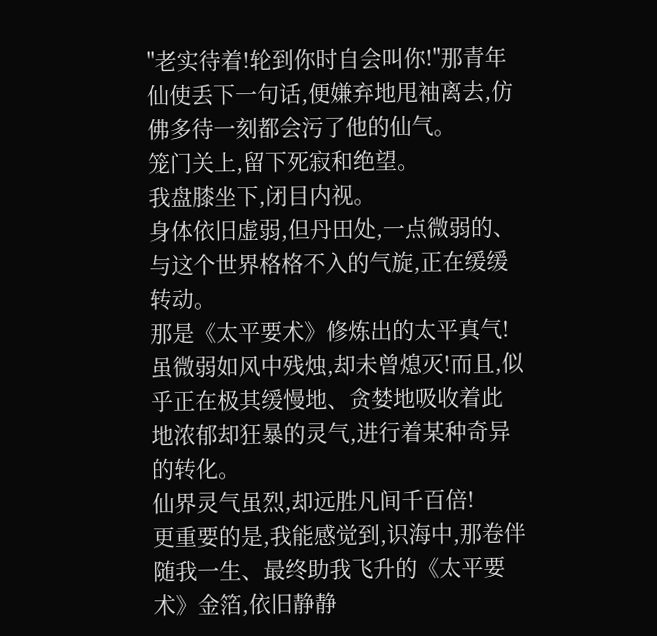"老实待着!轮到你时自会叫你!"那青年仙使丢下一句话,便嫌弃地甩袖离去,仿佛多待一刻都会污了他的仙气。
笼门关上,留下死寂和绝望。
我盘膝坐下,闭目内视。
身体依旧虚弱,但丹田处,一点微弱的、与这个世界格格不入的气旋,正在缓缓转动。
那是《太平要术》修炼出的太平真气!虽微弱如风中残烛,却未曾熄灭!而且,似乎正在极其缓慢地、贪婪地吸收着此地浓郁却狂暴的灵气,进行着某种奇异的转化。
仙界灵气虽烈,却远胜凡间千百倍!
更重要的是,我能感觉到,识海中,那卷伴随我一生、最终助我飞升的《太平要术》金箔,依旧静静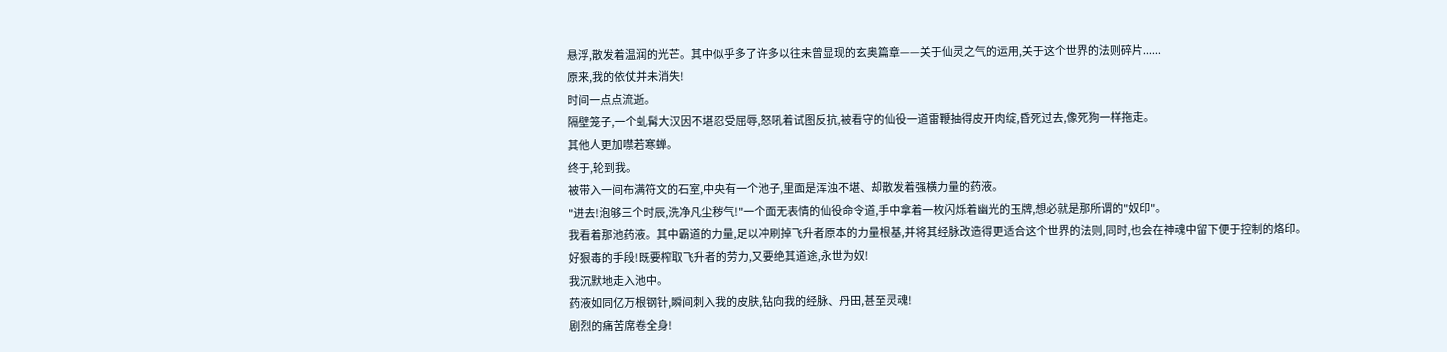悬浮,散发着温润的光芒。其中似乎多了许多以往未曾显现的玄奥篇章——关于仙灵之气的运用,关于这个世界的法则碎片......
原来,我的依仗并未消失!
时间一点点流逝。
隔壁笼子,一个虬髯大汉因不堪忍受屈辱,怒吼着试图反抗,被看守的仙役一道雷鞭抽得皮开肉绽,昏死过去,像死狗一样拖走。
其他人更加噤若寒蝉。
终于,轮到我。
被带入一间布满符文的石室,中央有一个池子,里面是浑浊不堪、却散发着强横力量的药液。
"进去!泡够三个时辰,洗净凡尘秽气!"一个面无表情的仙役命令道,手中拿着一枚闪烁着幽光的玉牌,想必就是那所谓的"奴印"。
我看着那池药液。其中霸道的力量,足以冲刷掉飞升者原本的力量根基,并将其经脉改造得更适合这个世界的法则,同时,也会在神魂中留下便于控制的烙印。
好狠毒的手段!既要榨取飞升者的劳力,又要绝其道途,永世为奴!
我沉默地走入池中。
药液如同亿万根钢针,瞬间刺入我的皮肤,钻向我的经脉、丹田,甚至灵魂!
剧烈的痛苦席卷全身!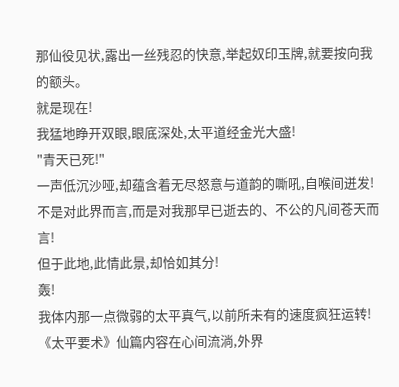那仙役见状,露出一丝残忍的快意,举起奴印玉牌,就要按向我的额头。
就是现在!
我猛地睁开双眼,眼底深处,太平道经金光大盛!
"青天已死!"
一声低沉沙哑,却蕴含着无尽怒意与道韵的嘶吼,自喉间迸发!
不是对此界而言,而是对我那早已逝去的、不公的凡间苍天而言!
但于此地,此情此景,却恰如其分!
轰!
我体内那一点微弱的太平真气,以前所未有的速度疯狂运转!《太平要术》仙篇内容在心间流淌,外界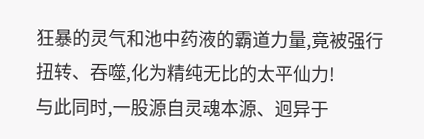狂暴的灵气和池中药液的霸道力量,竟被强行扭转、吞噬,化为精纯无比的太平仙力!
与此同时,一股源自灵魂本源、迥异于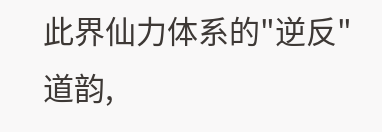此界仙力体系的"逆反"道韵,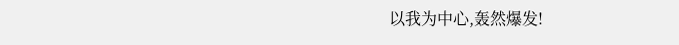以我为中心,轰然爆发!